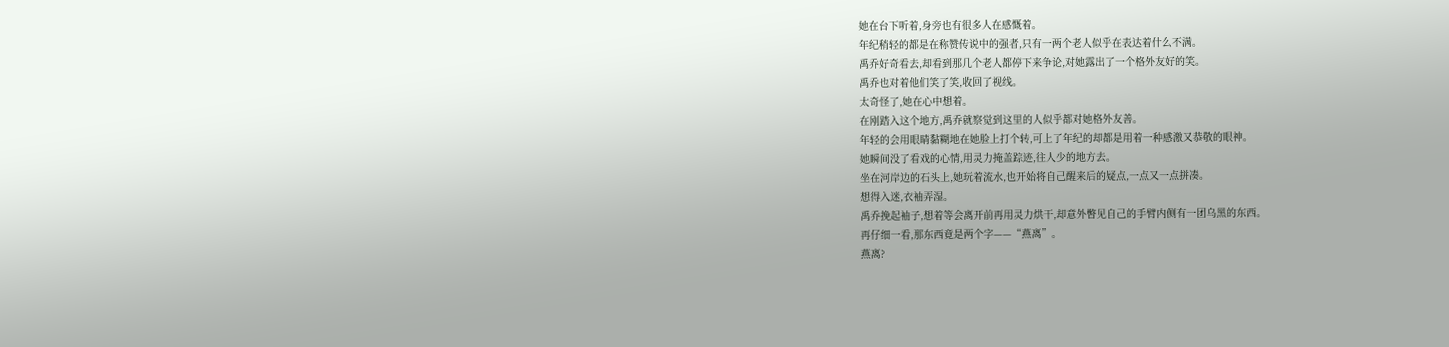她在台下听着,身旁也有很多人在感慨着。
年纪稍轻的都是在称赞传说中的强者,只有一两个老人似乎在表达着什么不满。
禹乔好奇看去,却看到那几个老人都停下来争论,对她露出了一个格外友好的笑。
禹乔也对着他们笑了笑,收回了视线。
太奇怪了,她在心中想着。
在刚踏入这个地方,禹乔就察觉到这里的人似乎都对她格外友善。
年轻的会用眼睛黏糊地在她脸上打个转,可上了年纪的却都是用着一种感激又恭敬的眼神。
她瞬间没了看戏的心情,用灵力掩盖踪迹,往人少的地方去。
坐在河岸边的石头上,她玩着流水,也开始将自己醒来后的疑点,一点又一点拼凑。
想得入迷,衣袖弄湿。
禹乔挽起袖子,想着等会离开前再用灵力烘干,却意外瞥见自己的手臂内侧有一团乌黑的东西。
再仔细一看,那东西竟是两个字——“燕离”。
燕离?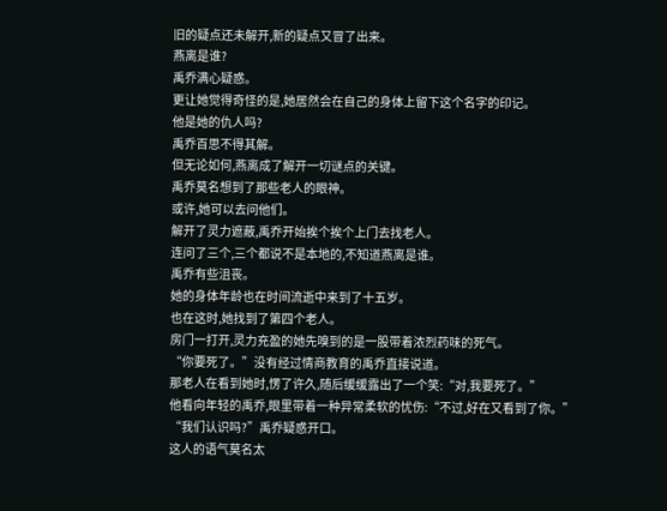旧的疑点还未解开,新的疑点又冒了出来。
燕离是谁?
禹乔满心疑惑。
更让她觉得奇怪的是,她居然会在自己的身体上留下这个名字的印记。
他是她的仇人吗?
禹乔百思不得其解。
但无论如何,燕离成了解开一切谜点的关键。
禹乔莫名想到了那些老人的眼神。
或许,她可以去问他们。
解开了灵力遮蔽,禹乔开始挨个挨个上门去找老人。
连问了三个,三个都说不是本地的,不知道燕离是谁。
禹乔有些沮丧。
她的身体年龄也在时间流逝中来到了十五岁。
也在这时,她找到了第四个老人。
房门一打开,灵力充盈的她先嗅到的是一股带着浓烈药味的死气。
“你要死了。”没有经过情商教育的禹乔直接说道。
那老人在看到她时,愣了许久,随后缓缓露出了一个笑:“对,我要死了。”
他看向年轻的禹乔,眼里带着一种异常柔软的忧伤:“不过,好在又看到了你。”
“我们认识吗?”禹乔疑惑开口。
这人的语气莫名太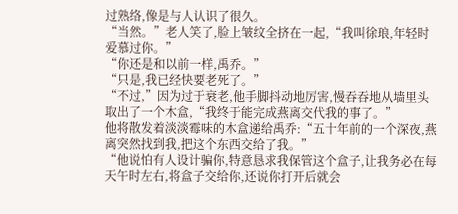过熟络,像是与人认识了很久。
“当然。”老人笑了,脸上皱纹全挤在一起,“我叫徐琅,年轻时爱慕过你。”
“你还是和以前一样,禹乔。”
“只是,我已经快要老死了。”
“不过,”因为过于衰老,他手脚抖动地厉害,慢吞吞地从墙里头取出了一个木盒,“我终于能完成燕离交代我的事了。”
他将散发着淡淡霉味的木盒递给禹乔:“五十年前的一个深夜,燕离突然找到我,把这个东西交给了我。”
“他说怕有人设计骗你,特意恳求我保管这个盒子,让我务必在每天午时左右,将盒子交给你,还说你打开后就会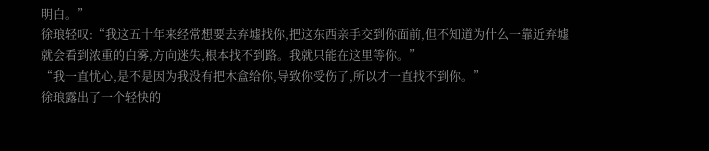明白。”
徐琅轻叹:“我这五十年来经常想要去弃墟找你,把这东西亲手交到你面前,但不知道为什么一靠近弃墟就会看到浓重的白雾,方向迷失,根本找不到路。我就只能在这里等你。”
“我一直忧心,是不是因为我没有把木盒给你,导致你受伤了,所以才一直找不到你。”
徐琅露出了一个轻快的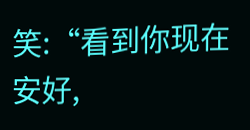笑:“看到你现在安好,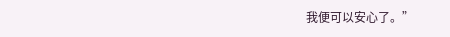我便可以安心了。”